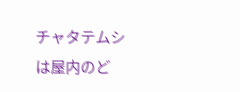チャタテムシは屋内のど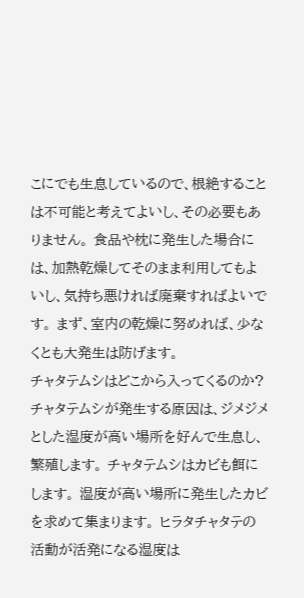こにでも生息しているので、根絶することは不可能と考えてよいし、その必要もありません。 食品や枕に発生した場合には、加熱乾燥してそのまま利用してもよいし、気持ち悪ければ廃棄すればよいです。 まず、室内の乾燥に努めれば、少なくとも大発生は防げます。
チャタテムシはどこから入ってくるのか?
チャタテムシが発生する原因は、ジメジメとした湿度が高い場所を好んで生息し、繁殖します。 チャタテムシはカビも餌にします。 湿度が高い場所に発生したカビを求めて集まります。 ヒラタチャタテの活動が活発になる湿度は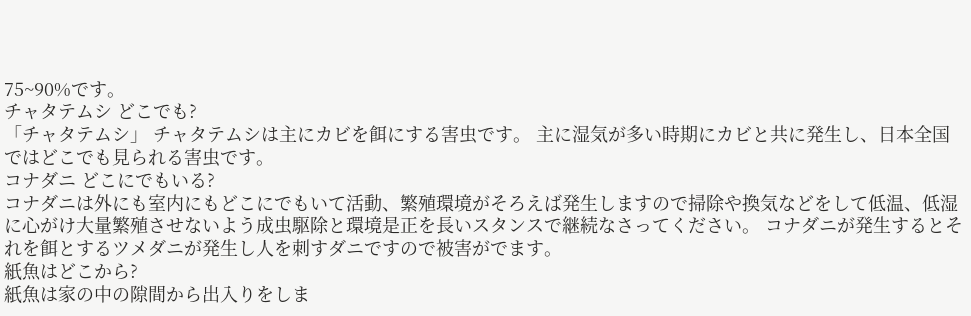75~90%です。
チャタテムシ どこでも?
「チャタテムシ」 チャタテムシは主にカビを餌にする害虫です。 主に湿気が多い時期にカビと共に発生し、日本全国ではどこでも見られる害虫です。
コナダニ どこにでもいる?
コナダニは外にも室内にもどこにでもいて活動、繁殖環境がそろえば発生しますので掃除や換気などをして低温、低湿に心がけ大量繁殖させないよう成虫駆除と環境是正を長いスタンスで継続なさってください。 コナダニが発生するとそれを餌とするツメダニが発生し人を刺すダニですので被害がでます。
紙魚はどこから?
紙魚は家の中の隙間から出入りをしま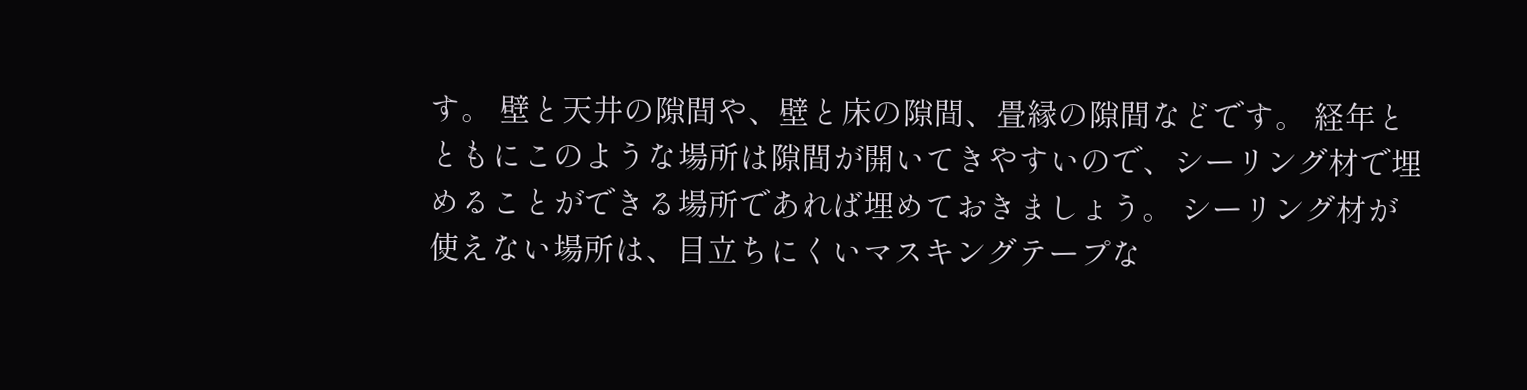す。 壁と天井の隙間や、壁と床の隙間、畳縁の隙間などです。 経年とともにこのような場所は隙間が開いてきやすいので、シーリング材で埋めることができる場所であれば埋めておきましょう。 シーリング材が使えない場所は、目立ちにくいマスキングテープな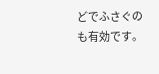どでふさぐのも有効です。